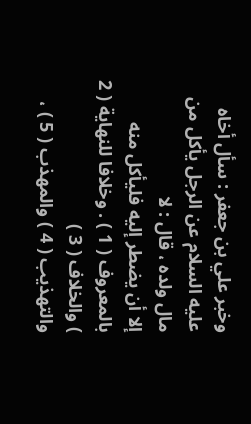وخبر علي بن جعفر : سأل أخاه عليه السلام عن الرجل يأكل من مال ولده ، قال : لا
إلا أن يضطر إليه فليأكل منه بالمعروف ( 1 ) . وخلافا للنهاية ( 2 ) والخلاف ( 3 )
والتهذيب ( 4 ) والمهذب ( 5 ) ،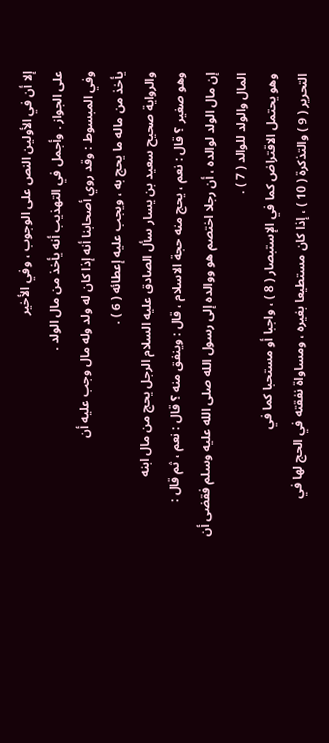إلا أن في الأولين النص على الوجوب ، وفي الأخير
على الجواز . وأجمل في التهذيب أنه يأخذ من مال الولد .
وفي المبسوط : وقد روي أصحابنا أنه إذا كان له ولد وله مال وجب عليه أن
يأخذ من ماله ما يحج به ، ويجب عليه إعطائه ( 6 ) .
والرواية صحيح سعيد بن يسار سأل الصادق عليه السلام الرجل يحج من مال ابنه
وهو صغير ؟ قال : نعم ، يحج منه حجة الاسلام ، قال : وينفق منه ؟ قال : نعم ، ثم قال :
إن مال الولد لوالده ، أن رجلا اختصم هو ووالده إلى رسول الله صلى الله عليه وسلم فقضى أن
المال والولد للوالد ( 7 ) .
وهو يحتمل الاقتراض كما في الإستبصار ( 8 ) ، واجبا أو مستحبا كما في
التحرير ( 9 ) والتذكرة ( 10 ) ، إذا كان مستطيعا بغيره ، ومساواة نفقته في الحج لها في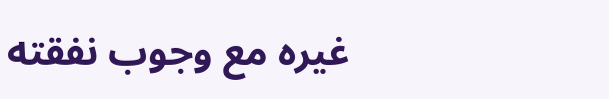غيره مع وجوب نفقته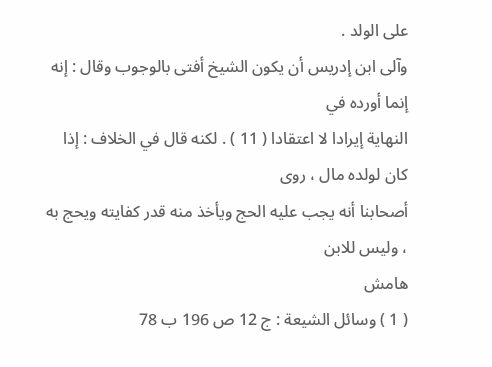على الولد .
وآلى ابن إدريس أن يكون الشيخ أفتى بالوجوب وقال : إنه إنما أورده في
النهاية إيرادا لا اعتقادا ( 11 ) . لكنه قال في الخلاف : إذا كان لولده مال ، روى
أصحابنا أنه يجب عليه الحج ويأخذ منه قدر كفايته ويحج به ، وليس للابن
هامش
( 1 ) وسائل الشيعة : ج 12 ص 196 ب 78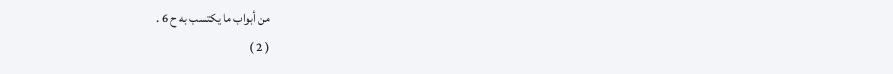من أبواب ما يكتسب به ح 6 .
( 2 )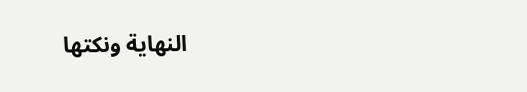النهاية ونكتها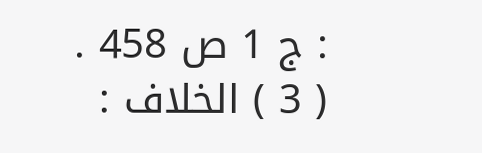: ج 1 ص 458 .
( 3 ) الخلاف :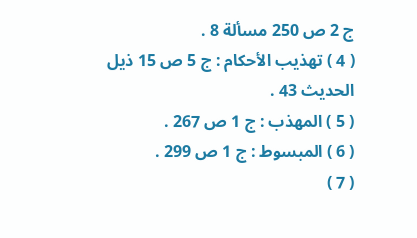ج 2 ص 250 مسألة 8 .
( 4 ) تهذيب الأحكام : ج 5 ص 15 ذيل الحديث 43 .
( 5 ) المهذب : ج 1 ص 267 .
( 6 ) المبسوط : ج 1 ص 299 .
( 7 )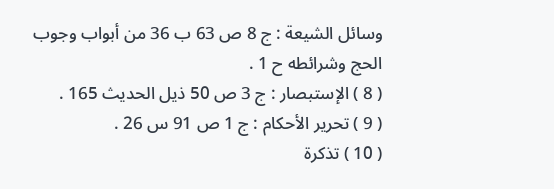وسائل الشيعة : ج 8 ص 63 ب 36 من أبواب وجوب الحج وشرائطه ح 1 .
( 8 ) الإستبصار : ج 3 ص 50 ذيل الحديث 165 .
( 9 ) تحرير الأحكام : ج 1 ص 91 س 26 .
( 10 ) تذكرة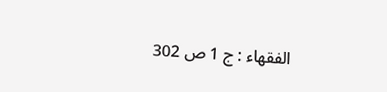الفقهاء : ج 1 ص 302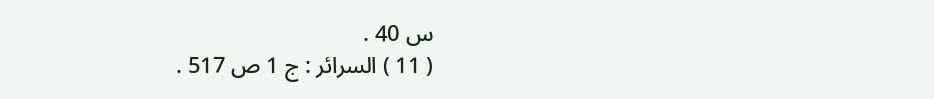س 40 .
( 11 ) السرائر : ج 1 ص 517 .